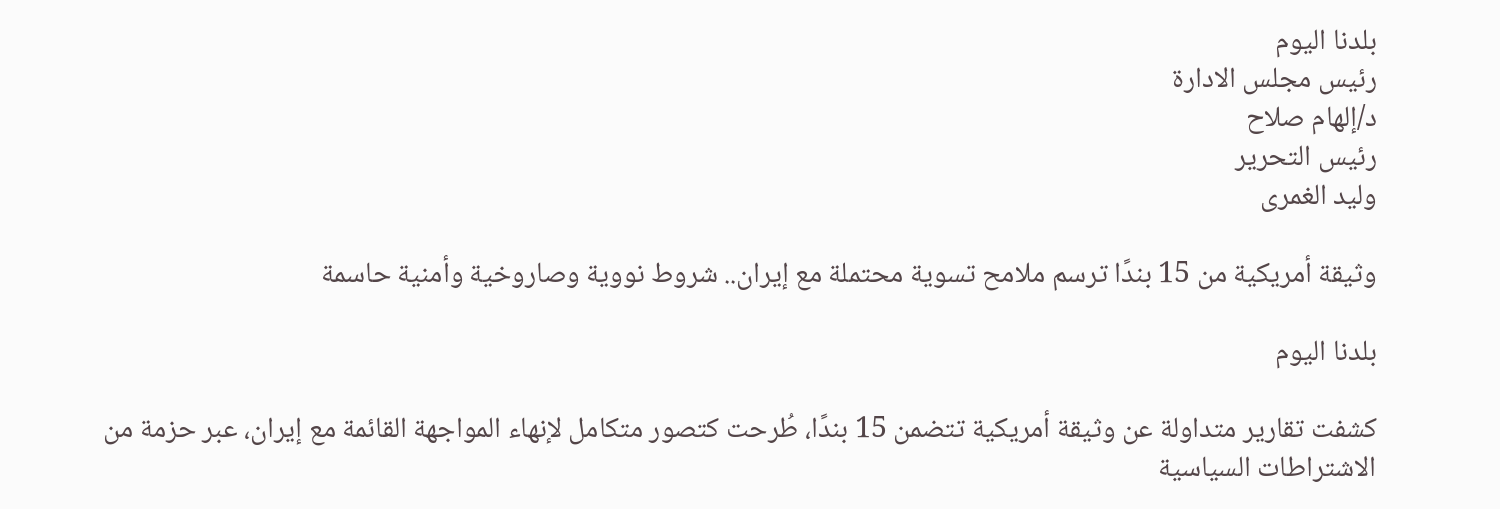بلدنا اليوم
رئيس مجلس الادارة
د/إلهام صلاح
رئيس التحرير
وليد الغمرى

وثيقة أمريكية من 15 بندًا ترسم ملامح تسوية محتملة مع إيران.. شروط نووية وصاروخية وأمنية حاسمة

بلدنا اليوم

كشفت تقارير متداولة عن وثيقة أمريكية تتضمن 15 بندًا، طُرحت كتصور متكامل لإنهاء المواجهة القائمة مع إيران، عبر حزمة من الاشتراطات السياسية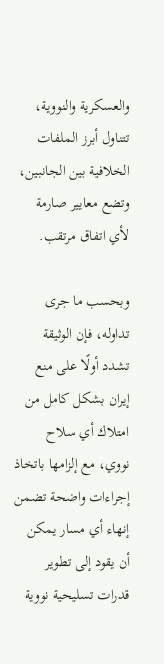والعسكرية والنووية، تتناول أبرز الملفات الخلافية بين الجانبين، وتضع معايير صارمة لأي اتفاق مرتقب.

وبحسب ما جرى تداوله، فإن الوثيقة تشدد أولًا على منع إيران بشكل كامل من امتلاك أي سلاح نووي، مع إلزامها باتخاذ إجراءات واضحة تضمن إنهاء أي مسار يمكن أن يقود إلى تطوير قدرات تسليحية نووية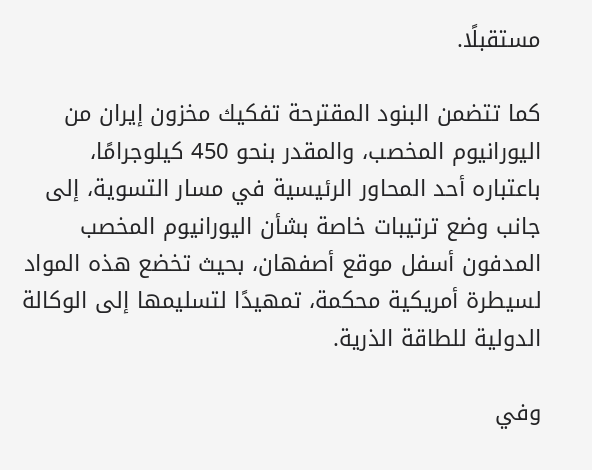مستقبلًا.

كما تتضمن البنود المقترحة تفكيك مخزون إيران من اليورانيوم المخصب، والمقدر بنحو 450 كيلوجرامًا، باعتباره أحد المحاور الرئيسية في مسار التسوية، إلى جانب وضع ترتيبات خاصة بشأن اليورانيوم المخصب المدفون أسفل موقع أصفهان، بحيث تخضع هذه المواد لسيطرة أمريكية محكمة، تمهيدًا لتسليمها إلى الوكالة الدولية للطاقة الذرية.

وفي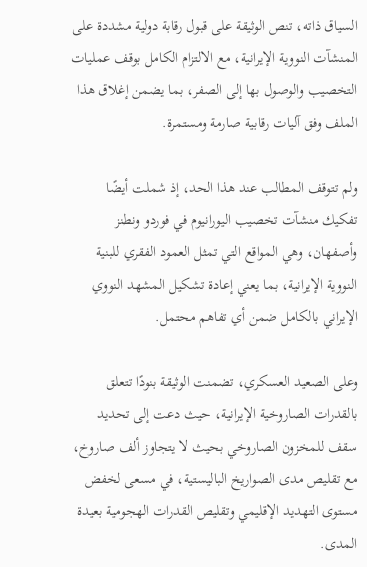السياق ذاته، تنص الوثيقة على قبول رقابة دولية مشددة على المنشآت النووية الإيرانية، مع الالتزام الكامل بوقف عمليات التخصيب والوصول بها إلى الصفر، بما يضمن إغلاق هذا الملف وفق آليات رقابية صارمة ومستمرة.

ولم تتوقف المطالب عند هذا الحد، إذ شملت أيضًا تفكيك منشآت تخصيب اليورانيوم في فوردو ونطنز وأصفهان، وهي المواقع التي تمثل العمود الفقري للبنية النووية الإيرانية، بما يعني إعادة تشكيل المشهد النووي الإيراني بالكامل ضمن أي تفاهم محتمل.

وعلى الصعيد العسكري، تضمنت الوثيقة بنودًا تتعلق بالقدرات الصاروخية الإيرانية، حيث دعت إلى تحديد سقف للمخزون الصاروخي بحيث لا يتجاوز ألف صاروخ، مع تقليص مدى الصواريخ الباليستية، في مسعى لخفض مستوى التهديد الإقليمي وتقليص القدرات الهجومية بعيدة المدى.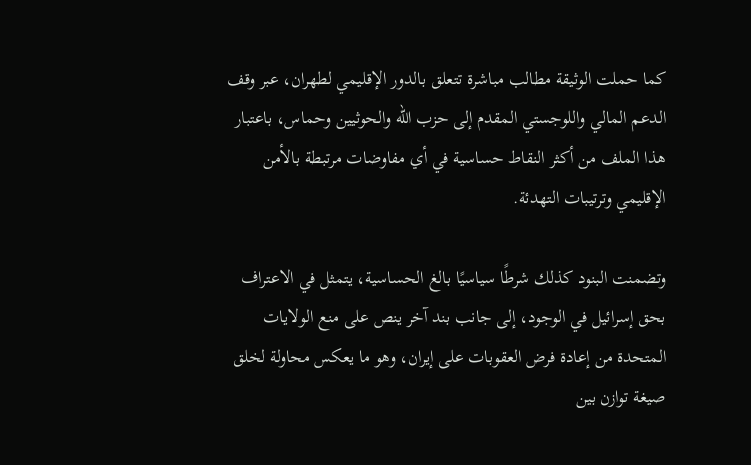كما حملت الوثيقة مطالب مباشرة تتعلق بالدور الإقليمي لطهران، عبر وقف الدعم المالي واللوجستي المقدم إلى حزب الله والحوثيين وحماس، باعتبار هذا الملف من أكثر النقاط حساسية في أي مفاوضات مرتبطة بالأمن الإقليمي وترتيبات التهدئة.

وتضمنت البنود كذلك شرطًا سياسيًا بالغ الحساسية، يتمثل في الاعتراف بحق إسرائيل في الوجود، إلى جانب بند آخر ينص على منع الولايات المتحدة من إعادة فرض العقوبات على إيران، وهو ما يعكس محاولة لخلق صيغة توازن بين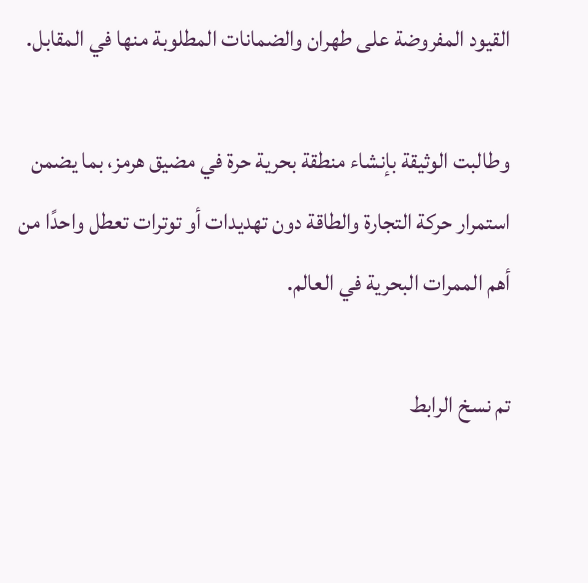القيود المفروضة على طهران والضمانات المطلوبة منها في المقابل.

وطالبت الوثيقة بإنشاء منطقة بحرية حرة في مضيق هرمز، بما يضمن استمرار حركة التجارة والطاقة دون تهديدات أو توترات تعطل واحدًا من أهم الممرات البحرية في العالم.

تم نسخ الرابط